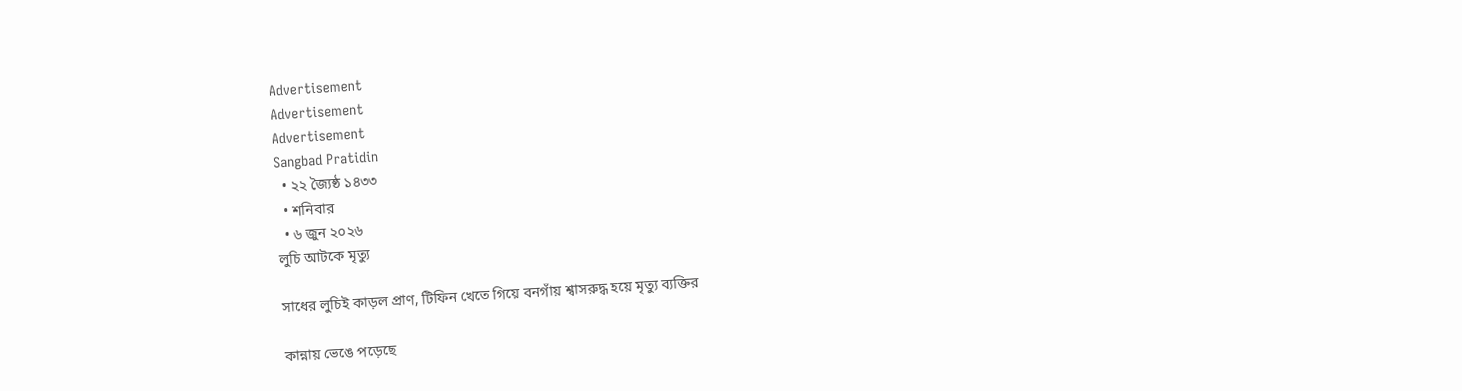Advertisement
Advertisement
Advertisement
Sangbad Pratidin
  • ২২ জ্যৈষ্ঠ ১৪৩৩
  • শনিবার
  • ৬ জুন ২০২৬
লুচি আটকে মৃত্যু

সাধের লুচিই কাড়ল প্রাণ, টিফিন খেতে গিয়ে বনগাঁয় শ্বাসরুদ্ধ হয়ে মৃত্যু ব্যক্তির

কান্নায় ভেঙে পড়েছে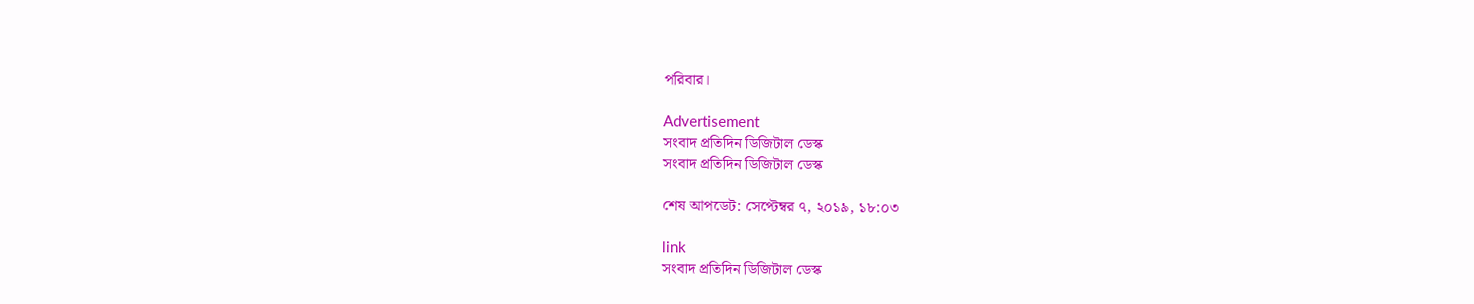পরিবার।

Advertisement
সংবাদ প্রতিদিন ডিজিটাল ডেস্ক
সংবাদ প্রতিদিন ডিজিটাল ডেস্ক

শেষ আপডেট: সেপ্টেম্বর ৭, ২০১৯, ১৮:০৩

link
সংবাদ প্রতিদিন ডিজিটাল ডেস্ক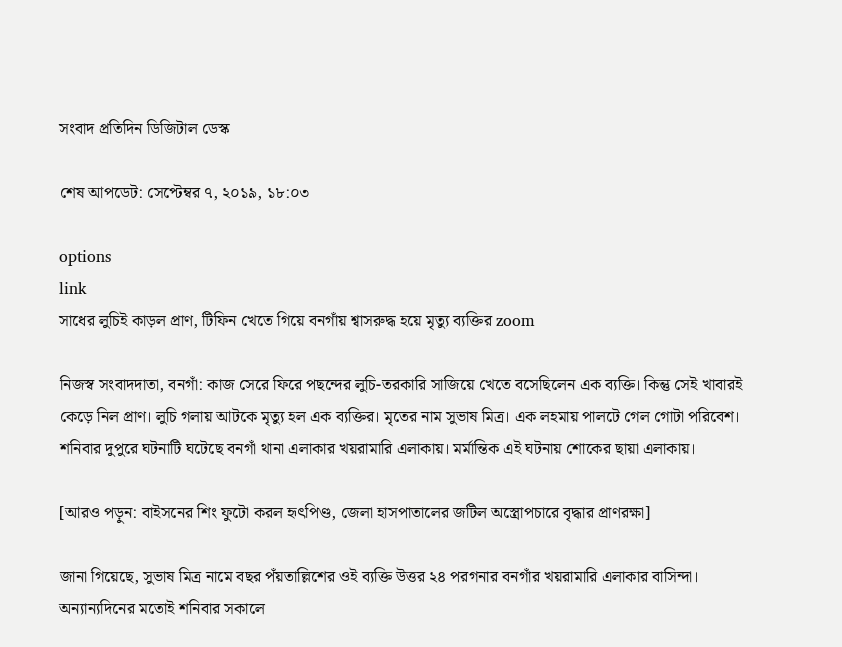সংবাদ প্রতিদিন ডিজিটাল ডেস্ক

শেষ আপডেট: সেপ্টেম্বর ৭, ২০১৯, ১৮:০৩

options
link
সাধের লুচিই কাড়ল প্রাণ, টিফিন খেতে গিয়ে বনগাঁয় শ্বাসরুদ্ধ হয়ে মৃত্যু ব্যক্তির zoom

নিজস্ব সংবাদদাতা, বনগাঁ: কাজ সেরে ফিরে পছন্দের লুচি-তরকারি সাজিয়ে খেতে বসেছিলেন এক ব্যক্তি। কিন্তু সেই খাবারই কেড়ে নিল প্রাণ। লুচি গলায় আটকে মৃত্যু হল এক ব্যক্তির। মৃতের নাম সুভাষ মিত্র। এক লহমায় পালটে গেল গোটা পরিবেশ। শনিবার দুপুরে ঘটনাটি ঘটেছে বনগাঁ থানা এলাকার খয়রামারি এলাকায়। মর্মান্তিক এই ঘটনায় শোকের ছায়া এলাকায়।

[আরও পড়ুন: বাইসনের শিং ফুটো করল হৃৎপিণ্ড, জেলা হাসপাতালের জটিল অস্ত্রোপচারে বৃদ্ধার প্রাণরক্ষা]

জানা গিয়েছে, সুভাষ মিত্র নামে বছর পঁয়তাল্লিশের ওই ব্যক্তি উত্তর ২৪ পরগনার বনগাঁর খয়রামারি এলাকার বাসিন্দা। অন্যান্যদিনের মতোই শনিবার সকালে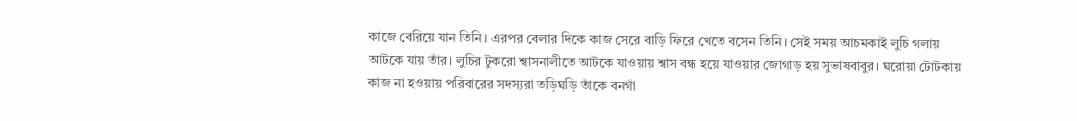কাজে বেরিয়ে যান তিনি। এরপর বেলার দিকে কাজ সেরে বাড়ি ফিরে খেতে বসেন তিনি। সেই সময় আচমকাই লুচি গলায় আটকে যায় তাঁর। লুচির টুকরো শ্বাসনালীতে আটকে যাওয়ায় শ্বাস বন্ধ হয়ে যাওয়ার জোগাড় হয় সুভাষবাবুর। ঘরোয়া টোটকায় কাজ না হওয়ায় পরিবারের সদস্যরা তড়িঘড়ি তাঁকে বনগাঁ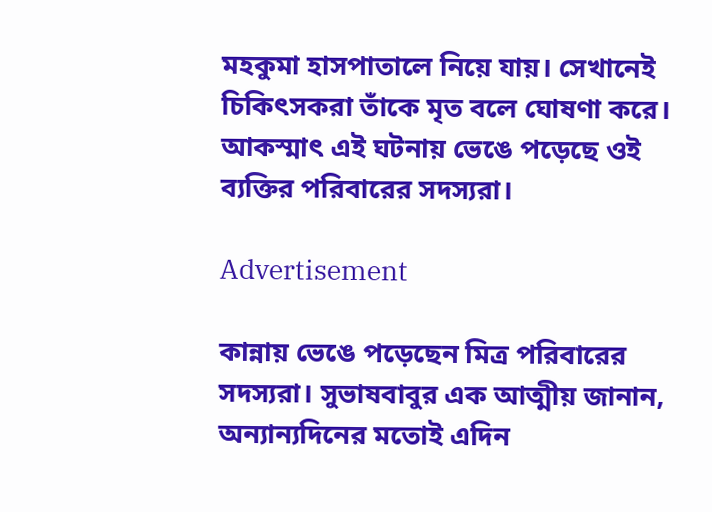মহকুমা হাসপাতালে নিয়ে যায়। সেখানেই চিকিৎসকরা তাঁকে মৃত বলে ঘোষণা করে। আকস্মাৎ এই ঘটনায় ভেঙে পড়েছে ওই ব্যক্তির পরিবারের সদস্যরা।

Advertisement

কান্নায় ভেঙে পড়েছেন মিত্র পরিবারের সদস্যরা। সুভাষবাবুর এক আত্মীয় জানান, অন্যান্যদিনের মতোই এদিন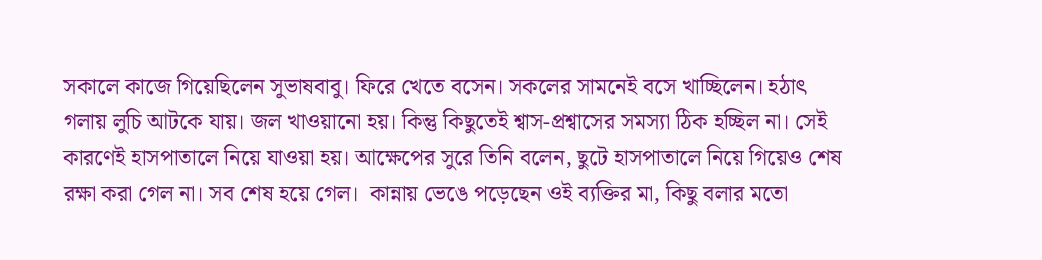সকালে কাজে গিয়েছিলেন সুভাষবাবু। ফিরে খেতে বসেন। সকলের সামনেই বসে খাচ্ছিলেন। হঠাৎ গলায় লুচি আটকে যায়। জল খাওয়ানো হয়। কিন্তু কিছুতেই শ্বাস-প্রশ্বাসের সমস্যা ঠিক হচ্ছিল না। সেই কারণেই হাসপাতালে নিয়ে যাওয়া হয়। আক্ষেপের সুরে তিনি বলেন, ছুটে হাসপাতালে নিয়ে গিয়েও শেষ রক্ষা করা গেল না। সব শেষ হয়ে গেল।  কান্নায় ভেঙে পড়েছেন ওই ব্যক্তির মা, কিছু বলার মতো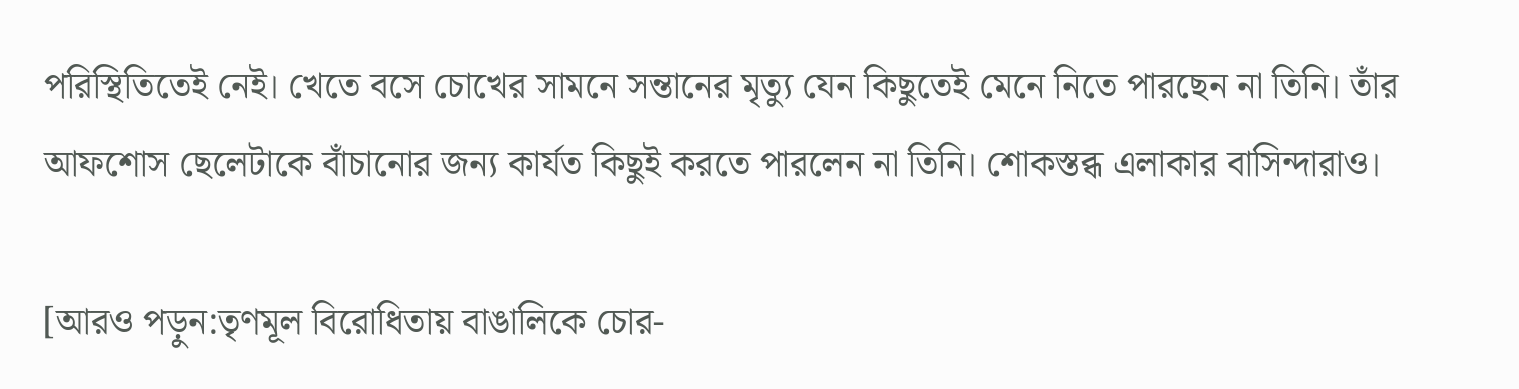পরিস্থিতিতেই নেই। খেতে বসে চোখের সামনে সন্তানের মৃত্যু যেন কিছুতেই মেনে নিতে পারছেন না তিনি। তাঁর আফশোস ছেলেটাকে বাঁচানোর জন্য কার্যত কিছুই করতে পারলেন না তিনি। শোকস্তব্ধ এলাকার বাসিন্দারাও।

[আরও পড়ুন:তৃণমূল বিরোধিতায় বাঙালিকে চোর-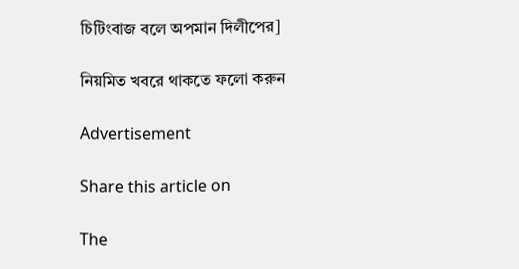চিটিংবাজ বলে অপমান দিলীপের]

নিয়মিত খবরে থাকতে ফলো করুন

Advertisement

Share this article on

The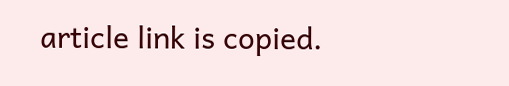article link is copied.